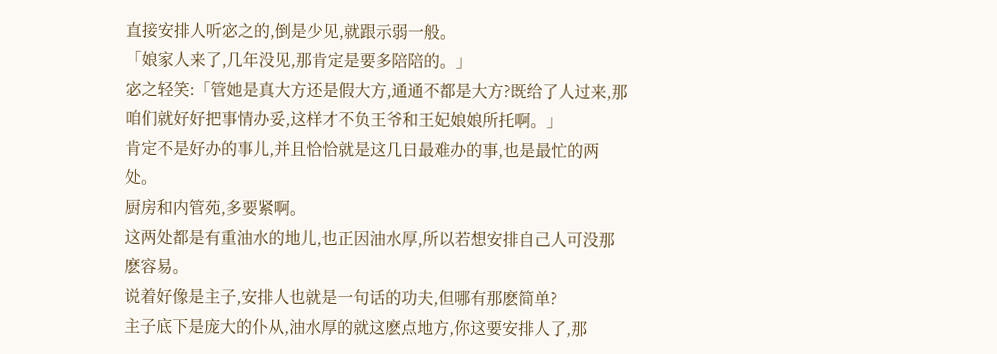直接安排人听宓之的,倒是少见,就跟示弱一般。
「娘家人来了,几年没见,那肯定是要多陪陪的。」
宓之轻笑:「管她是真大方还是假大方,通通不都是大方?既给了人过来,那咱们就好好把事情办妥,这样才不负王爷和王妃娘娘所托啊。」
肯定不是好办的事儿,并且恰恰就是这几日最难办的事,也是最忙的两处。
厨房和内管苑,多要紧啊。
这两处都是有重油水的地儿,也正因油水厚,所以若想安排自己人可没那麽容易。
说着好像是主子,安排人也就是一句话的功夫,但哪有那麽简单?
主子底下是庞大的仆从,油水厚的就这麽点地方,你这要安排人了,那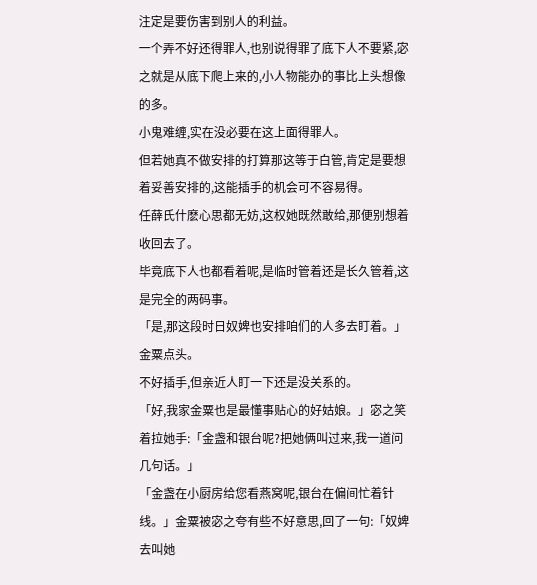注定是要伤害到别人的利益。
一个弄不好还得罪人,也别说得罪了底下人不要紧,宓之就是从底下爬上来的,小人物能办的事比上头想像的多。
小鬼难缠,实在没必要在这上面得罪人。
但若她真不做安排的打算那这等于白管,肯定是要想着妥善安排的,这能插手的机会可不容易得。
任薛氏什麽心思都无妨,这权她既然敢给,那便别想着收回去了。
毕竟底下人也都看着呢,是临时管着还是长久管着,这是完全的两码事。
「是,那这段时日奴婢也安排咱们的人多去盯着。」金粟点头。
不好插手,但亲近人盯一下还是没关系的。
「好,我家金粟也是最懂事贴心的好姑娘。」宓之笑着拉她手:「金盏和银台呢?把她俩叫过来,我一道问几句话。」
「金盏在小厨房给您看燕窝呢,银台在偏间忙着针线。」金粟被宓之夸有些不好意思,回了一句:「奴婢去叫她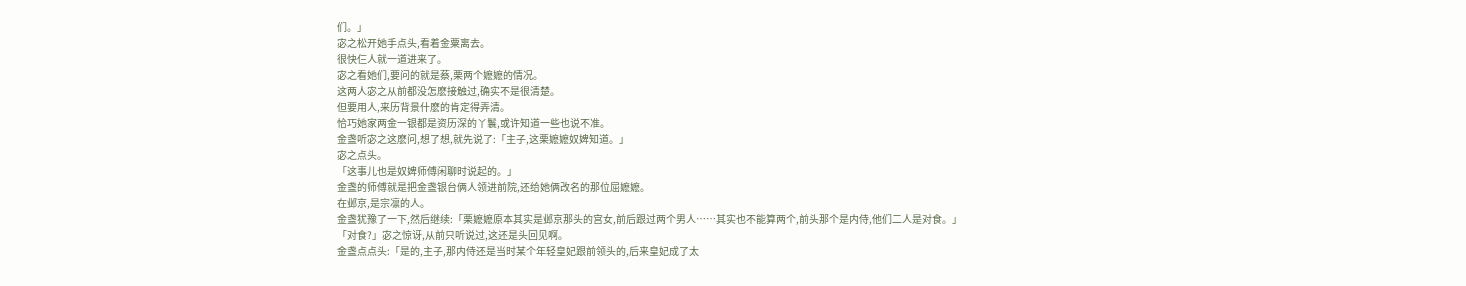们。」
宓之松开她手点头,看着金粟离去。
很快仨人就一道进来了。
宓之看她们,要问的就是蔡,栗两个嬷嬷的情况。
这两人宓之从前都没怎麽接触过,确实不是很清楚。
但要用人,来历背景什麽的肯定得弄清。
恰巧她家两金一银都是资历深的丫鬟,或许知道一些也说不准。
金盏听宓之这麽问,想了想,就先说了:「主子,这栗嬷嬷奴婢知道。」
宓之点头。
「这事儿也是奴婢师傅闲聊时说起的。」
金盏的师傅就是把金盏银台俩人领进前院,还给她俩改名的那位屈嬷嬷。
在邺京,是宗凛的人。
金盏犹豫了一下,然后继续:「栗嬷嬷原本其实是邺京那头的宫女,前后跟过两个男人……其实也不能算两个,前头那个是内侍,他们二人是对食。」
「对食?」宓之惊讶,从前只听说过,这还是头回见啊。
金盏点点头:「是的,主子,那内侍还是当时某个年轻皇妃跟前领头的,后来皇妃成了太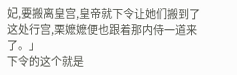妃,要搬离皇宫,皇帝就下令让她们搬到了这处行宫,栗嬷嬷便也跟着那内侍一道来了。」
下令的这个就是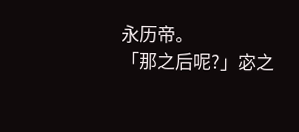永历帝。
「那之后呢?」宓之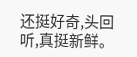还挺好奇,头回听,真挺新鲜。